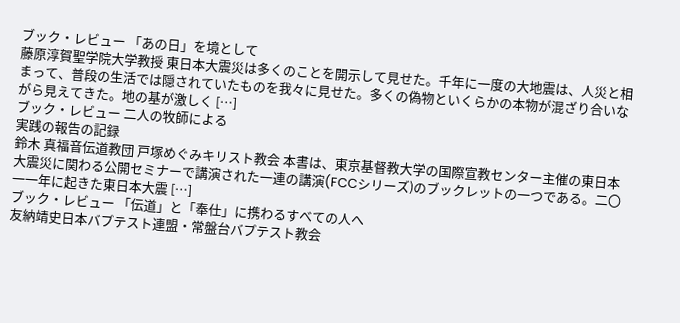ブック・レビュー 「あの日」を境として
藤原淳賀聖学院大学教授 東日本大震災は多くのことを開示して見せた。千年に一度の大地震は、人災と相まって、普段の生活では隠されていたものを我々に見せた。多くの偽物といくらかの本物が混ざり合いながら見えてきた。地の基が激しく […]
ブック・レビュー 二人の牧師による
実践の報告の記録
鈴木 真福音伝道教団 戸塚めぐみキリスト教会 本書は、東京基督教大学の国際宣教センター主催の東日本大震災に関わる公開セミナーで講演された一連の講演(FCCシリーズ)のブックレットの一つである。二〇一一年に起きた東日本大震 […]
ブック・レビュー 「伝道」と「奉仕」に携わるすべての人へ
友納靖史日本バプテスト連盟・常盤台バプテスト教会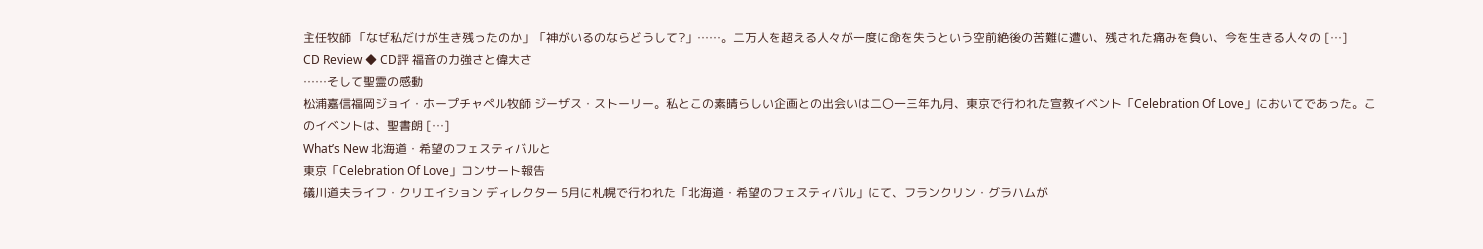主任牧師 「なぜ私だけが生き残ったのか」「神がいるのならどうして?」……。二万人を超える人々が一度に命を失うという空前絶後の苦難に遭い、残された痛みを負い、今を生きる人々の […]
CD Review ◆ CD評 福音の力強さと偉大さ
……そして聖霊の感動
松浦嘉信福岡ジョイ・ホープチャペル牧師 ジーザス・ストーリー。私とこの素晴らしい企画との出会いは二〇一三年九月、東京で行われた宣教イベント「Celebration Of Love」においてであった。このイベントは、聖書朗 […]
What’s New 北海道・希望のフェスティバルと
東京「Celebration Of Love」コンサート報告
礒川道夫ライフ・クリエイション ディレクター 5月に札幌で行われた「北海道・希望のフェスティバル」にて、フランクリン・グラハムが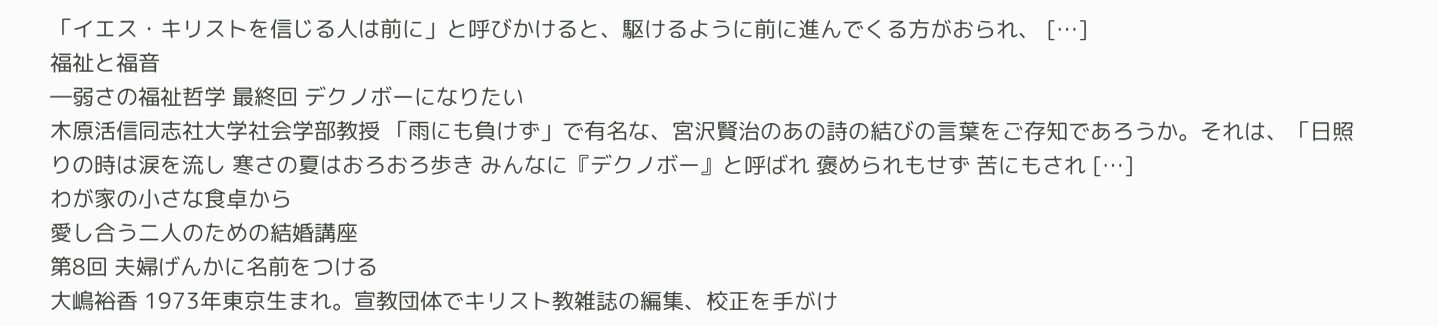「イエス・キリストを信じる人は前に」と呼びかけると、駆けるように前に進んでくる方がおられ、 […]
福祉と福音
―弱さの福祉哲学 最終回 デクノボーになりたい
木原活信同志社大学社会学部教授 「雨にも負けず」で有名な、宮沢賢治のあの詩の結びの言葉をご存知であろうか。それは、「日照りの時は涙を流し 寒さの夏はおろおろ歩き みんなに『デクノボー』と呼ばれ 褒められもせず 苦にもされ […]
わが家の小さな食卓から
愛し合う二人のための結婚講座
第8回 夫婦げんかに名前をつける
大嶋裕香 1973年東京生まれ。宣教団体でキリスト教雑誌の編集、校正を手がけ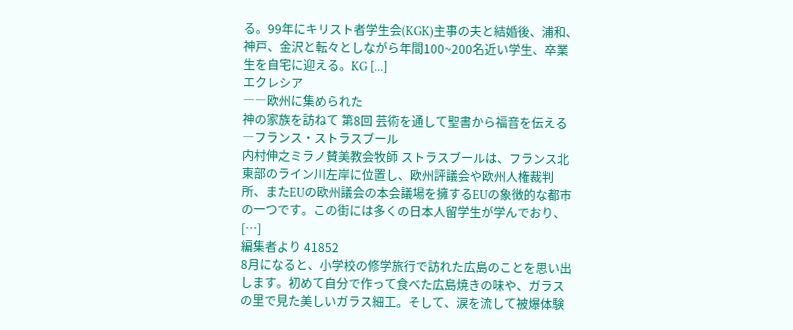る。99年にキリスト者学生会(KGK)主事の夫と結婚後、浦和、神戸、金沢と転々としながら年間100~200名近い学生、卒業生を自宅に迎える。KG […]
エクレシア
――欧州に集められた
神の家族を訪ねて 第8回 芸術を通して聖書から福音を伝える―フランス・ストラスブール
内村伸之ミラノ賛美教会牧師 ストラスブールは、フランス北東部のライン川左岸に位置し、欧州評議会や欧州人権裁判所、またEUの欧州議会の本会議場を擁するEUの象徴的な都市の一つです。この街には多くの日本人留学生が学んでおり、 […]
編集者より 41852
8月になると、小学校の修学旅行で訪れた広島のことを思い出します。初めて自分で作って食べた広島焼きの味や、ガラスの里で見た美しいガラス細工。そして、涙を流して被爆体験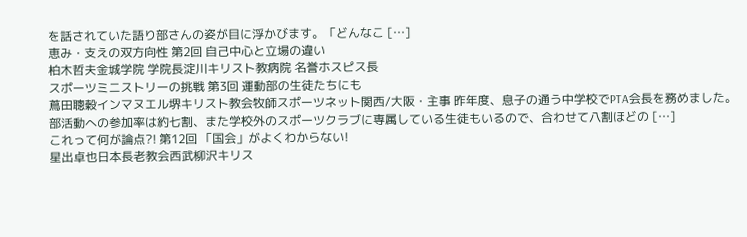を話されていた語り部さんの姿が目に浮かびます。「どんなこ […]
恵み・支えの双方向性 第2回 自己中心と立場の違い
柏木哲夫金城学院 学院長淀川キリスト教病院 名誉ホスピス長
スポーツミニストリーの挑戦 第3回 運動部の生徒たちにも
蔦田聰穀インマヌエル堺キリスト教会牧師スポーツネット関西/大阪・主事 昨年度、息子の通う中学校でPTA会長を務めました。部活動への参加率は約七割、また学校外のスポーツクラブに専属している生徒もいるので、合わせて八割ほどの […]
これって何が論点?! 第12回 「国会」がよくわからない!
星出卓也日本長老教会西武柳沢キリス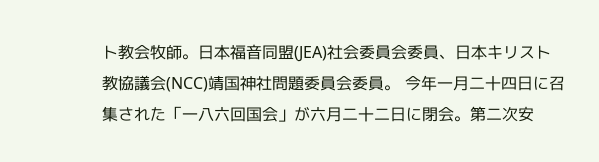ト教会牧師。日本福音同盟(JEA)社会委員会委員、日本キリスト教協議会(NCC)靖国神社問題委員会委員。 今年一月二十四日に召集された「一八六回国会」が六月二十二日に閉会。第二次安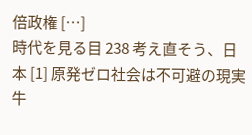倍政権 […]
時代を見る目 238 考え直そう、日本 [1] 原発ゼロ社会は不可避の現実
牛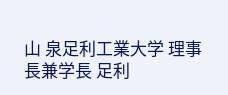山 泉足利工業大学 理事長兼学長 足利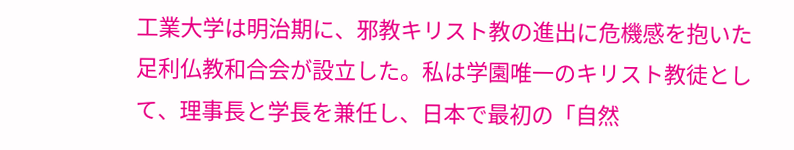工業大学は明治期に、邪教キリスト教の進出に危機感を抱いた足利仏教和合会が設立した。私は学園唯一のキリスト教徒として、理事長と学長を兼任し、日本で最初の「自然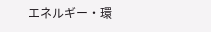エネルギー・環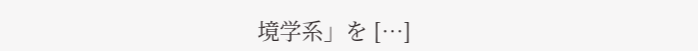境学系」を […]